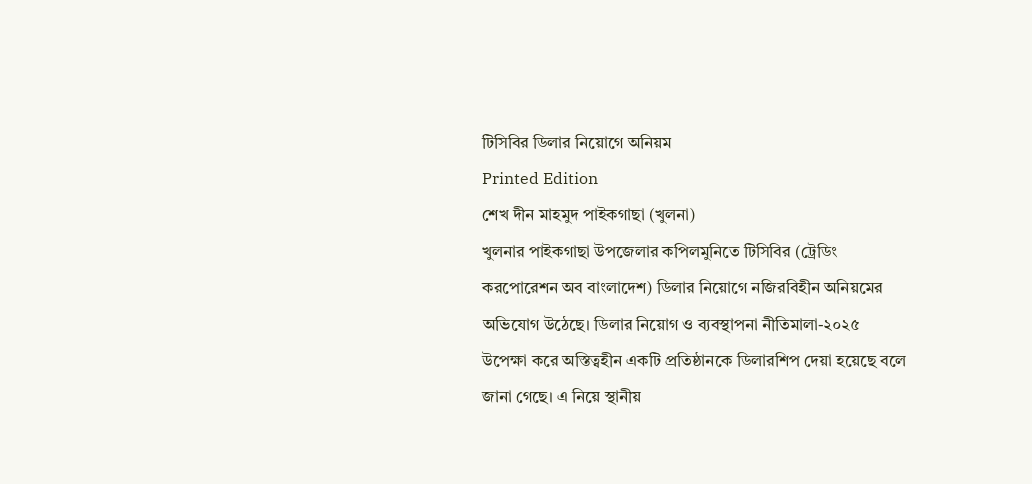টিসিবির ডিলার নিয়োগে অনিয়ম
Printed Edition
শেখ দীন মাহমুদ পাইকগাছা (খুলনা)
খুলনার পাইকগাছা উপজেলার কপিলমুনিতে টিসিবির (ট্রেডিং করপোরেশন অব বাংলাদেশ) ডিলার নিয়োগে নজিরবিহীন অনিয়মের অভিযোগ উঠেছে। ডিলার নিয়োগ ও ব্যবস্থাপনা নীতিমালা-২০২৫ উপেক্ষা করে অস্তিত্বহীন একটি প্রতিষ্ঠানকে ডিলারশিপ দেয়া হয়েছে বলে জানা গেছে। এ নিয়ে স্থানীয়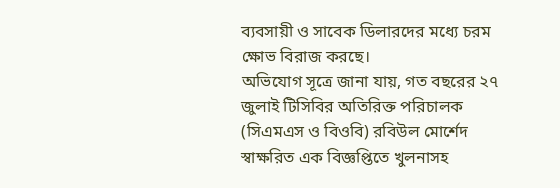ব্যবসায়ী ও সাবেক ডিলারদের মধ্যে চরম ক্ষোভ বিরাজ করছে।
অভিযোগ সূত্রে জানা যায়, গত বছরের ২৭ জুলাই টিসিবির অতিরিক্ত পরিচালক (সিএমএস ও বিওবি) রবিউল মোর্শেদ স্বাক্ষরিত এক বিজ্ঞপ্তিতে খুলনাসহ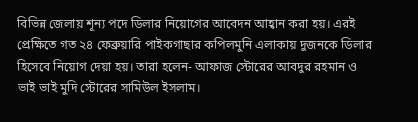বিভিন্ন জেলায় শূন্য পদে ডিলার নিয়োগের আবেদন আহ্বান করা হয়। এরই প্রেক্ষিতে গত ২৪ ফেব্রুয়ারি পাইকগাছার কপিলমুনি এলাকায় দুজনকে ডিলার হিসেবে নিয়োগ দেয়া হয়। তারা হলেন- আফাজ স্টোরের আবদুর রহমান ও ভাই ভাই মুদি স্টোরের সামিউল ইসলাম।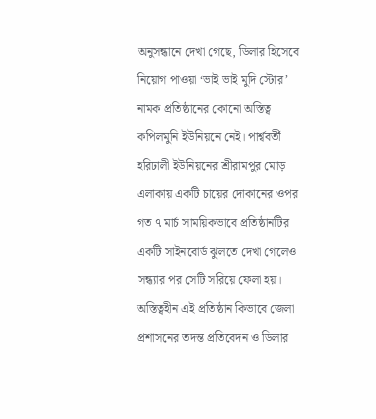অনুসন্ধানে দেখা গেছে, ডিলার হিসেবে নিয়োগ পাওয়া ‘ভাই ভাই মুদি স্টোর’ নামক প্রতিষ্ঠানের কোনো অস্তিত্ব কপিলমুনি ইউনিয়নে নেই। পার্শ্ববর্তী হরিঢালী ইউনিয়নের শ্রীরামপুর মোড় এলাকায় একটি চায়ের দোকানের ওপর গত ৭ মার্চ সাময়িকভাবে প্রতিষ্ঠানটির একটি সাইনবোর্ড ঝুলতে দেখা গেলেও সন্ধ্যার পর সেটি সরিয়ে ফেলা হয়। অস্তিত্বহীন এই প্রতিষ্ঠান কিভাবে জেলা প্রশাসনের তদন্ত প্রতিবেদন ও ডিলার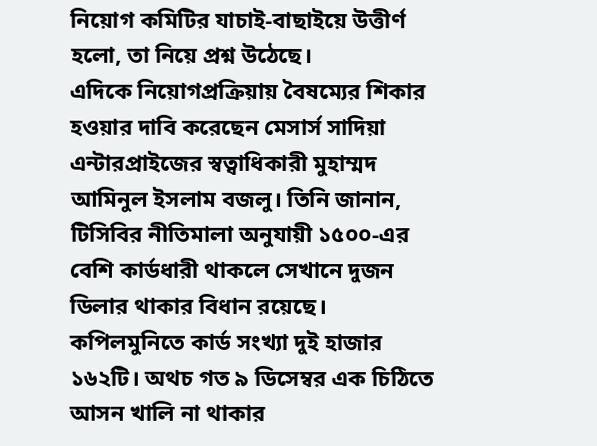নিয়োগ কমিটির যাচাই-বাছাইয়ে উত্তীর্ণ হলো, তা নিয়ে প্রশ্ন উঠেছে।
এদিকে নিয়োগপ্রক্রিয়ায় বৈষম্যের শিকার হওয়ার দাবি করেছেন মেসার্স সাদিয়া এন্টারপ্রাইজের স্বত্বাধিকারী মুহাম্মদ আমিনুল ইসলাম বজলু। তিনি জানান, টিসিবির নীতিমালা অনুযায়ী ১৫০০-এর বেশি কার্ডধারী থাকলে সেখানে দুজন ডিলার থাকার বিধান রয়েছে। কপিলমুনিতে কার্ড সংখ্যা দুই হাজার ১৬২টি। অথচ গত ৯ ডিসেম্বর এক চিঠিতে আসন খালি না থাকার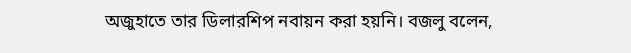অজুহাতে তার ডিলারশিপ নবায়ন করা হয়নি। বজলু বলেন,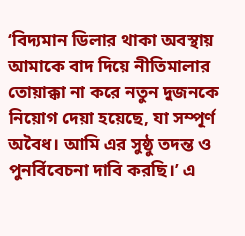‘বিদ্যমান ডিলার থাকা অবস্থায় আমাকে বাদ দিয়ে নীতিমালার তোয়াক্কা না করে নতুন দুজনকে নিয়োগ দেয়া হয়েছে, যা সম্পূর্ণ অবৈধ। আমি এর সুষ্ঠু তদন্ত ও পুনর্বিবেচনা দাবি করছি।’ এ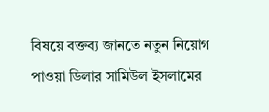বিষয়ে বক্তব্য জানতে নতুন নিয়োগ পাওয়া ডিলার সামিউল ইসলামের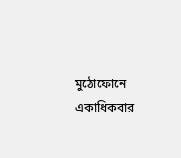মুঠোফোনে একাধিকবার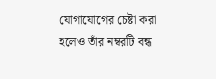যোগাযোগের চেষ্টা করা হলেও তাঁর নম্বরটি বন্ধ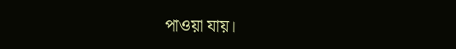পাওয়া যায়।